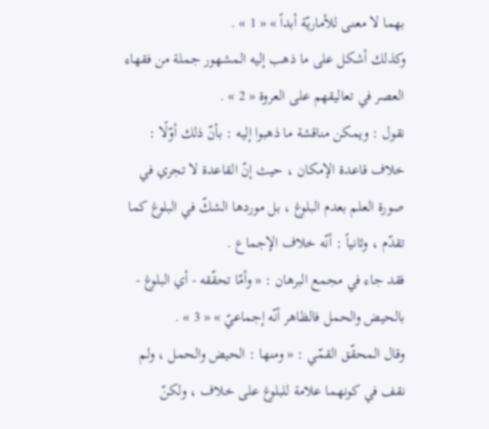بهما لا معنى للأماريّة أبداً » « 1 » .
وكذلك أشكل على ما ذهب إليه المشهور جملة من فقهاء العصر في تعاليقهم على العروة « 2 » .
نقول : ويمكن مناقشة ما ذهبوا إليه : بأنّ ذلك أوّلًا : خلاف قاعدة الإمكان ، حيث إنّ القاعدة لا تجري في صورة العلم بعدم البلوغ ، بل موردها الشكّ في البلوغ كما تقدّم ، وثانياً : أنّه خلاف الإجماع .
فقد جاء في مجمع البرهان : « وأمّا تحقّقه - أي البلوغ - بالحيض والحمل فالظاهر أنّه إجماعيّ » « 3 » .
وقال المحقّق القمّي : « ومنها : الحيض والحمل ، ولم نقف في كونهما علامة للبلوغ على خلاف ، ولكنّ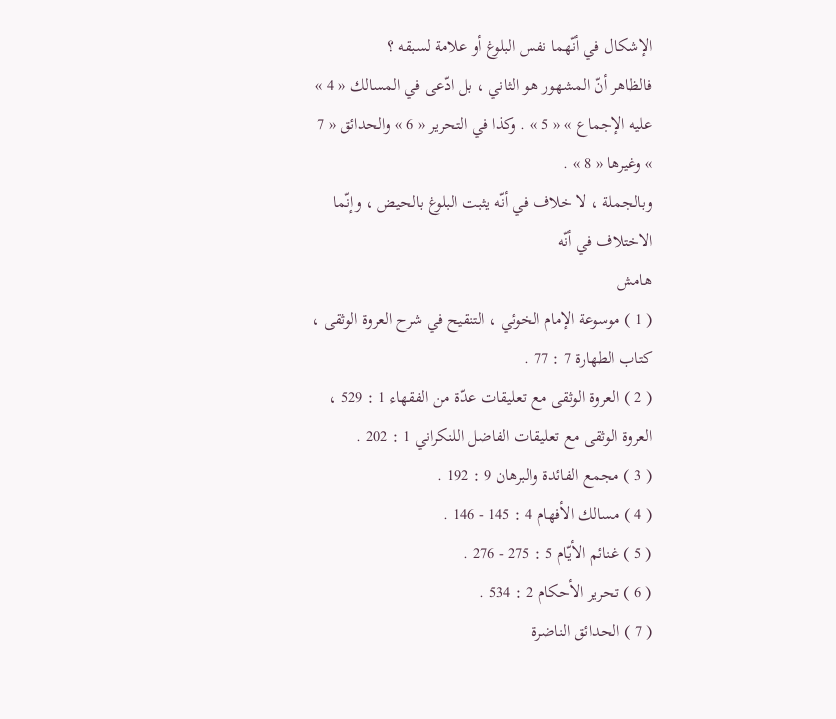الإشكال في أنّهما نفس البلوغ أو علامة لسبقه ؟
فالظاهر أنّ المشهور هو الثاني ، بل ادّعى في المسالك « 4 » عليه الإجماع » « 5 » . وكذا في التحرير « 6 » والحدائق « 7 » وغيرها « 8 » .
وبالجملة ، لا خلاف في أنّه يثبت البلوغ بالحيض ، وإنّما الاختلاف في أنّه
هامش
( 1 ) موسوعة الإمام الخوئي ، التنقيح في شرح العروة الوثقى ، كتاب الطهارة 7 : 77 .
( 2 ) العروة الوثقى مع تعليقات عدّة من الفقهاء 1 : 529 ، العروة الوثقى مع تعليقات الفاضل اللنكراني 1 : 202 .
( 3 ) مجمع الفائدة والبرهان 9 : 192 .
( 4 ) مسالك الأفهام 4 : 145 - 146 .
( 5 ) غنائم الأيّام 5 : 275 - 276 .
( 6 ) تحرير الأحكام 2 : 534 .
( 7 ) الحدائق الناضرة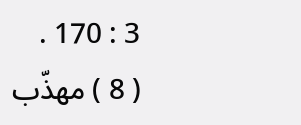3 : 170 .
( 8 ) مهذّب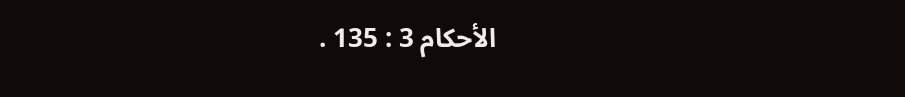الأحكام 3 : 135 .